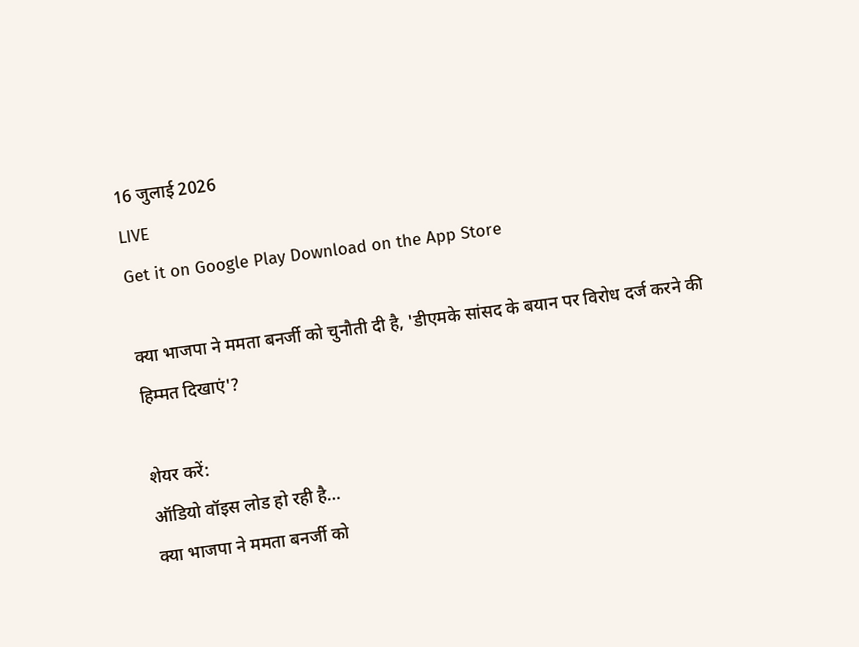16 जुलाई 2026
LIVE
Get it on Google Play Download on the App Store

क्या भाजपा ने ममता बनर्जी को चुनौती दी है, 'डीएमके सांसद के बयान पर विरोध दर्ज करने की हिम्मत दिखाएं'?

शेयर करें:
ऑडियो वॉइस लोड हो रही है…
क्या भाजपा ने ममता बनर्जी को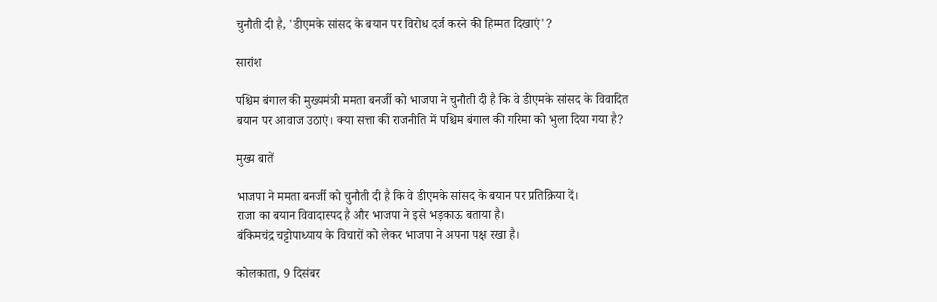चुनौती दी है, 'डीएमके सांसद के बयान पर विरोध दर्ज करने की हिम्मत दिखाएं'?

सारांश

पश्चिम बंगाल की मुख्यमंत्री ममता बनर्जी को भाजपा ने चुनौती दी है कि वे डीएमके सांसद के विवादित बयान पर आवाज उठाएं। क्या सत्ता की राजनीति में पश्चिम बंगाल की गरिमा को भुला दिया गया है?

मुख्य बातें

भाजपा ने ममता बनर्जी को चुनौती दी है कि वे डीएमके सांसद के बयान पर प्रतिक्रिया दें।
राजा का बयान विवादास्पद है और भाजपा ने इसे भड़काऊ बताया है।
बंकिमचंद्र चट्टोपाध्याय के विचारों को लेकर भाजपा ने अपना पक्ष रखा है।

कोलकाता, 9 दिसंबर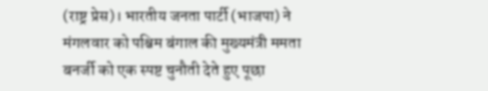(राष्ट्र प्रेस)। भारतीय जनता पार्टी (भाजपा) ने मंगलवार को पश्चिम बंगाल की मुख्यमंत्री ममता बनर्जी को एक स्पष्ट चुनौती देते हुए पूछा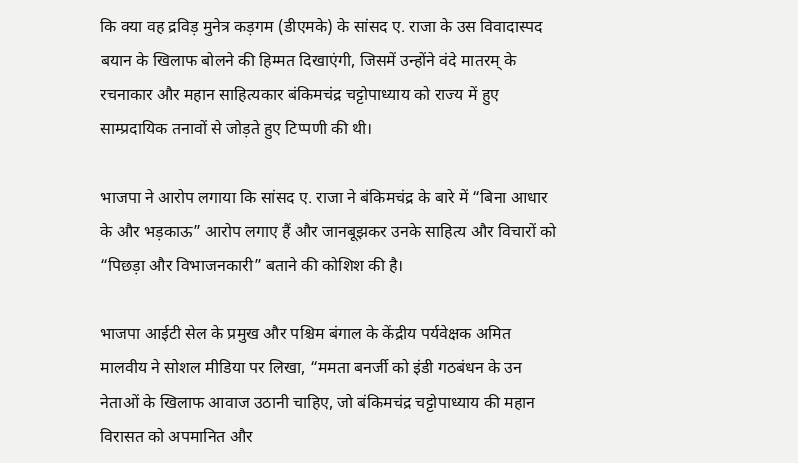कि क्या वह द्रविड़ मुनेत्र कड़गम (डीएमके) के सांसद ए. राजा के उस विवादास्पद बयान के खिलाफ बोलने की हिम्मत दिखाएंगी, जिसमें उन्होंने वंदे मातरम् के रचनाकार और महान साहित्यकार बंकिमचंद्र चट्टोपाध्याय को राज्य में हुए साम्प्रदायिक तनावों से जोड़ते हुए टिप्पणी की थी।

भाजपा ने आरोप लगाया कि सांसद ए. राजा ने बंकिमचंद्र के बारे में “बिना आधार के और भड़काऊ” आरोप लगाए हैं और जानबूझकर उनके साहित्य और विचारों को “पिछड़ा और विभाजनकारी” बताने की कोशिश की है।

भाजपा आईटी सेल के प्रमुख और पश्चिम बंगाल के केंद्रीय पर्यवेक्षक अमित मालवीय ने सोशल मीडिया पर लिखा, “ममता बनर्जी को इंडी गठबंधन के उन नेताओं के खिलाफ आवाज उठानी चाहिए, जो बंकिमचंद्र चट्टोपाध्याय की महान विरासत को अपमानित और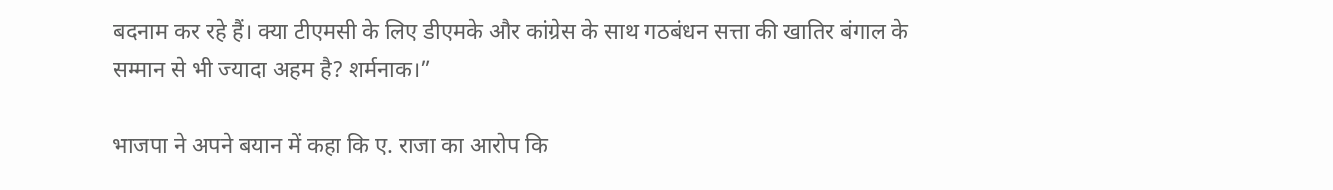बदनाम कर रहे हैं। क्या टीएमसी के लिए डीएमके और कांग्रेस के साथ गठबंधन सत्ता की खातिर बंगाल के सम्मान से भी ज्यादा अहम है? शर्मनाक।”

भाजपा ने अपने बयान में कहा कि ए. राजा का आरोप कि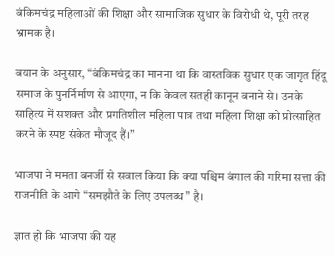बंकिमचंद्र महिलाओं की शिक्षा और सामाजिक सुधार के विरोधी थे, पूरी तरह भ्रामक है।

बयान के अनुसार, “बंकिमचंद्र का मानना था कि वास्तविक सुधार एक जागृत हिंदू समाज के पुनर्निर्माण से आएगा, न कि केवल सतही कानून बनाने से। उनके साहित्य में सशक्त और प्रगतिशील महिला पात्र तथा महिला शिक्षा को प्रोत्साहित करने के स्पष्ट संकेत मौजूद हैं।”

भाजपा ने ममता बनर्जी से सवाल किया कि क्या पश्चिम बंगाल की गरिमा सत्ता की राजनीति के आगे “समझौते के लिए उपलब्ध” है।

ज्ञात हो कि भाजपा की यह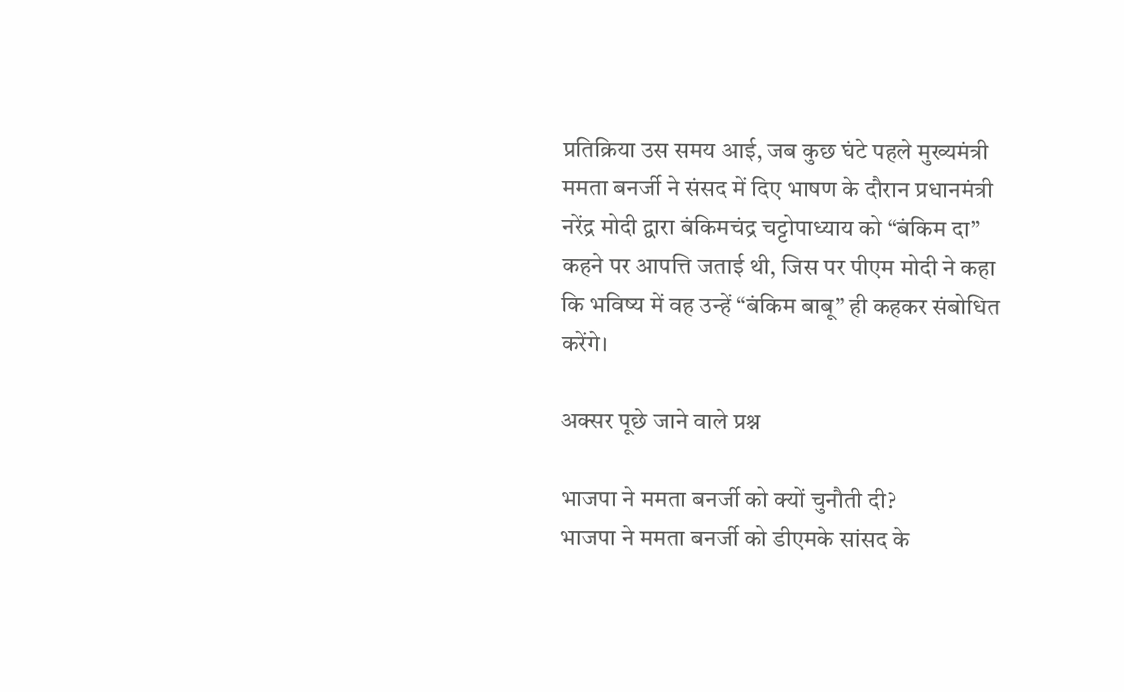प्रतिक्रिया उस समय आई, जब कुछ घंटे पहले मुख्यमंत्री ममता बनर्जी ने संसद में दिए भाषण के दौरान प्रधानमंत्री नरेंद्र मोदी द्वारा बंकिमचंद्र चट्टोपाध्याय को “बंकिम दा” कहने पर आपत्ति जताई थी, जिस पर पीएम मोदी ने कहा कि भविष्य में वह उन्हें “बंकिम बाबू” ही कहकर संबोधित करेंगे।

अक्सर पूछे जाने वाले प्रश्न

भाजपा ने ममता बनर्जी को क्यों चुनौती दी?
भाजपा ने ममता बनर्जी को डीएमके सांसद के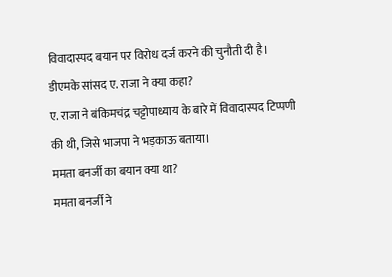विवादास्पद बयान पर विरोध दर्ज करने की चुनौती दी है।
डीएमके सांसद ए. राजा ने क्या कहा?
ए. राजा ने बंकिमचंद्र चट्टोपाध्याय के बारे में विवादास्पद टिप्पणी की थी, जिसे भाजपा ने भड़काऊ बताया।
ममता बनर्जी का बयान क्या था?
ममता बनर्जी ने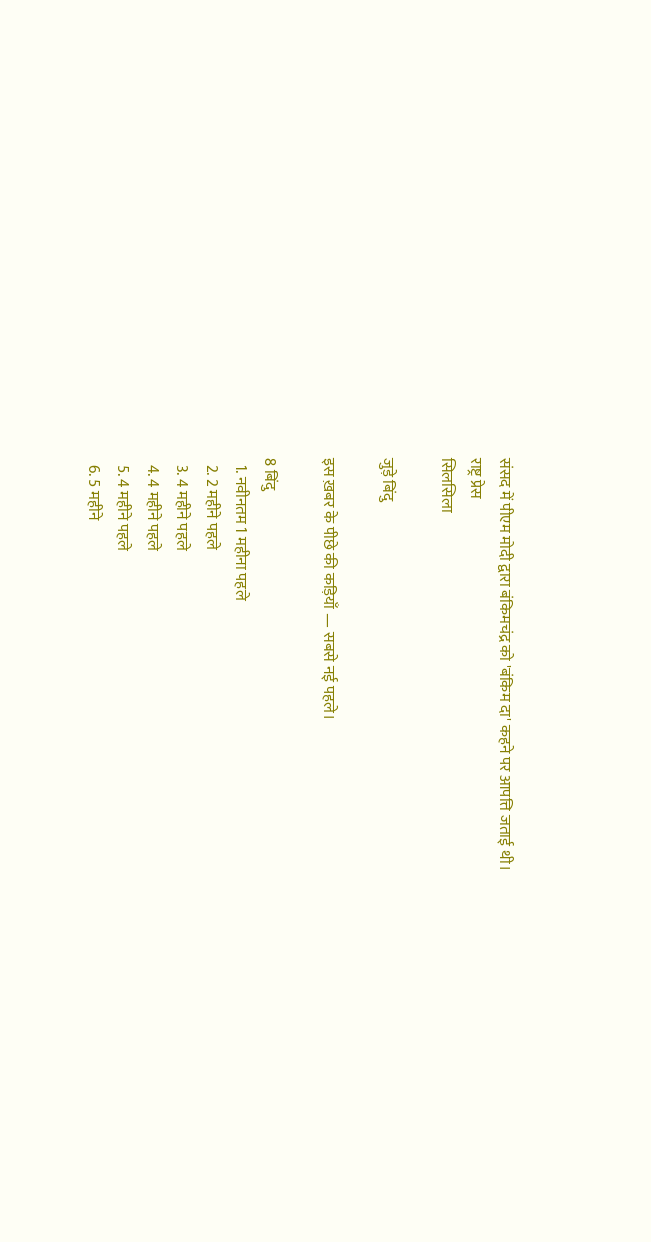संसद में पीएम मोदी द्वारा बंकिमचंद्र को 'बंकिम दा' कहने पर आपत्ति जताई थी।
राष्ट्र प्रेस
सिलसिला

जुड़े बिंदु

इस ख़बर के पीछे की कड़ियाँ — सबसे नई पहले।

8 बिंदु
  1. नवीनतम 1 महीना पहले
  2. 2 महीने पहले
  3. 4 महीने पहले
  4. 4 महीने पहले
  5. 4 महीने पहले
  6. 5 महीने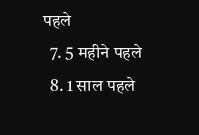पहले
  7. 5 महीने पहले
  8. 1 साल पहले